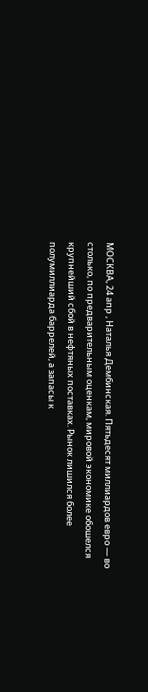МОСКВА, 24 апр , Наталья Дембинская. Пятьдесят миллиардов евро — во столько, по предварительным оценкам, мировой экономике обошелся крупнейший сбой в нефтяных поставках. Рынок лишился более полумиллиарда баррелей, а запасы к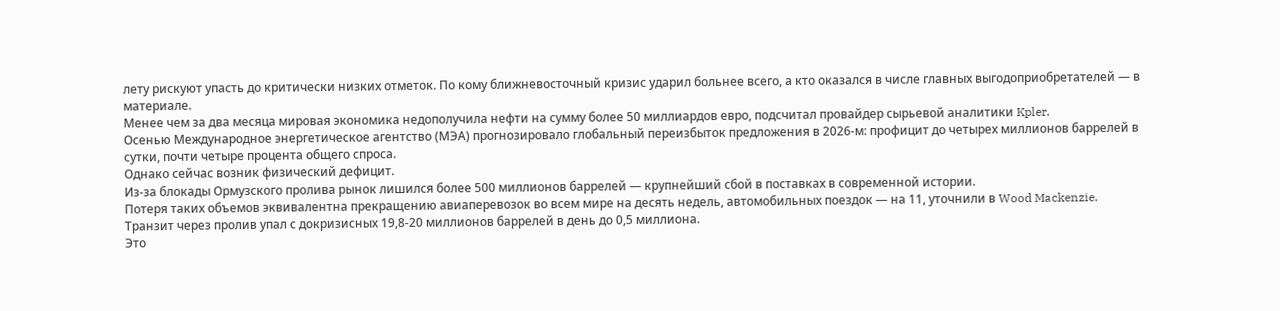лету рискуют упасть до критически низких отметок. По кому ближневосточный кризис ударил больнее всего, а кто оказался в числе главных выгодоприобретателей — в материале.
Менее чем за два месяца мировая экономика недополучила нефти на сумму более 50 миллиардов евро, подсчитал провайдер сырьевой аналитики Kpler.
Осенью Международное энергетическое агентство (МЭА) прогнозировало глобальный переизбыток предложения в 2026-м: профицит до четырех миллионов баррелей в сутки, почти четыре процента общего спроса.
Однако сейчас возник физический дефицит.
Из-за блокады Ормузского пролива рынок лишился более 500 миллионов баррелей — крупнейший сбой в поставках в современной истории.
Потеря таких объемов эквивалентна прекращению авиаперевозок во всем мире на десять недель, автомобильных поездок — на 11, уточнили в Wood Mackenzie.
Транзит через пролив упал с докризисных 19,8-20 миллионов баррелей в день до 0,5 миллиона.
Это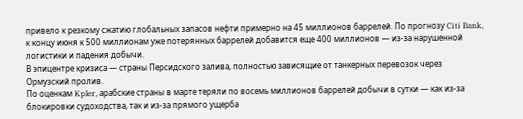привело к резкому сжатию глобальных запасов нефти примерно на 45 миллионов баррелей. По прогнозу Citi Bank, к концу июня к 500 миллионам уже потерянных баррелей добавится еще 400 миллионов — из-за нарушенной логистики и падения добычи.
В эпицентре кризиса — страны Персидского залива, полностью зависящие от танкерных перевозок через Ормузский пролив.
По оценкам Kpler, арабские страны в марте теряли по восемь миллионов баррелей добычи в сутки — как из-за блокировки судоходства, так и из-за прямого ущерба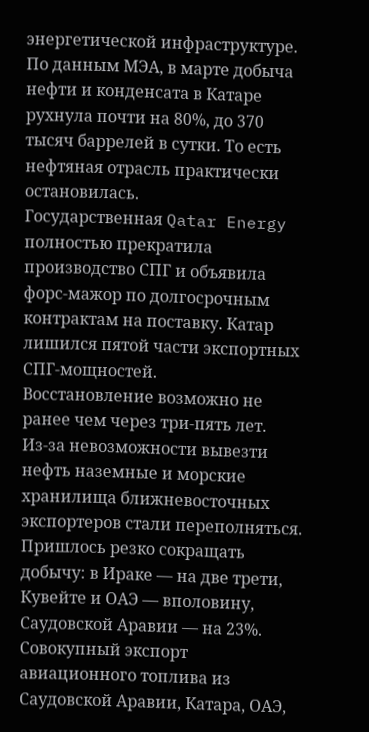энергетической инфраструктуре.
По данным МЭА, в марте добыча нефти и конденсата в Катаре рухнула почти на 80%, до 370 тысяч баррелей в сутки. То есть нефтяная отрасль практически остановилась.
Государственная Qatar Energy полностью прекратила производство СПГ и объявила форс-мажор по долгосрочным контрактам на поставку. Катар лишился пятой части экспортных СПГ-мощностей.
Восстановление возможно не ранее чем через три-пять лет.
Из-за невозможности вывезти нефть наземные и морские хранилища ближневосточных экспортеров стали переполняться. Пришлось резко сокращать добычу: в Ираке — на две трети, Кувейте и ОАЭ — вполовину, Саудовской Аравии — на 23%.
Совокупный экспорт авиационного топлива из Саудовской Аравии, Катара, ОАЭ,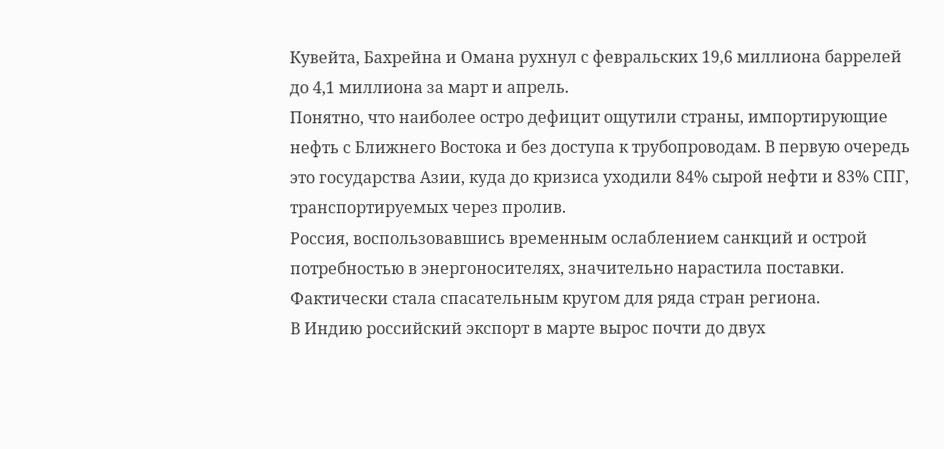Кувейта, Бахрейна и Омана рухнул с февральских 19,6 миллиона баррелей до 4,1 миллиона за март и апрель.
Понятно, что наиболее остро дефицит ощутили страны, импортирующие нефть с Ближнего Востока и без доступа к трубопроводам. В первую очередь это государства Азии, куда до кризиса уходили 84% сырой нефти и 83% СПГ, транспортируемых через пролив.
Россия, воспользовавшись временным ослаблением санкций и острой потребностью в энергоносителях, значительно нарастила поставки. Фактически стала спасательным кругом для ряда стран региона.
В Индию российский экспорт в марте вырос почти до двух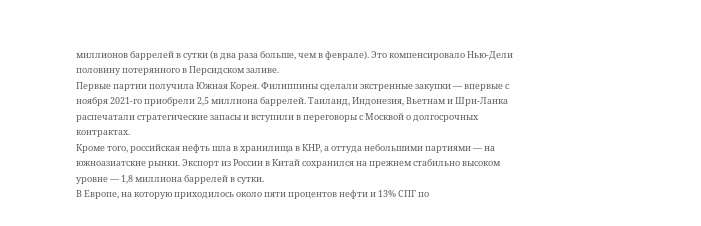миллионов баррелей в сутки (в два раза больше, чем в феврале). Это компенсировало Нью-Дели половину потерянного в Персидском заливе.
Первые партии получила Южная Корея. Филиппины сделали экстренные закупки — впервые с ноября 2021-го приобрели 2,5 миллиона баррелей. Таиланд, Индонезия, Вьетнам и Шри-Ланка распечатали стратегические запасы и вступили в переговоры с Москвой о долгосрочных контрактах.
Кроме того, российская нефть шла в хранилища в КНР, а оттуда небольшими партиями — на южноазиатские рынки. Экспорт из России в Китай сохранился на прежнем стабильно высоком уровне — 1,8 миллиона баррелей в сутки.
В Европе, на которую приходилось около пяти процентов нефти и 13% СПГ по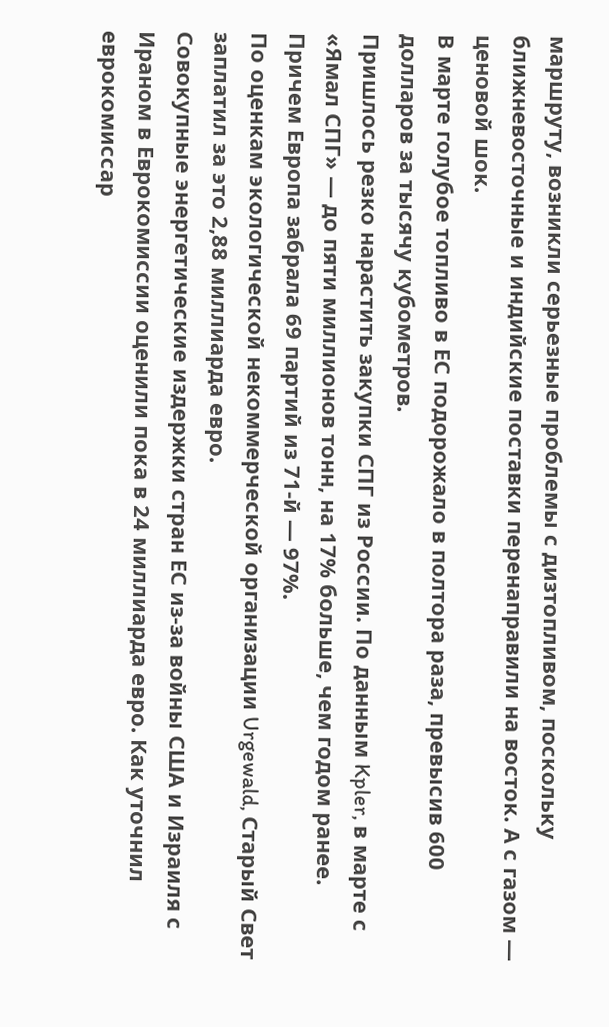маршруту, возникли серьезные проблемы с дизтопливом, поскольку ближневосточные и индийские поставки перенаправили на восток. А с газом — ценовой шок.
В марте голубое топливо в ЕС подорожало в полтора раза, превысив 600 долларов за тысячу кубометров.
Пришлось резко нарастить закупки СПГ из России. По данным Kpler, в марте с «Ямал СПГ» — до пяти миллионов тонн, на 17% больше, чем годом ранее. Причем Европа забрала 69 партий из 71-й — 97%.
По оценкам экологической некоммерческой организации Urgewald, Старый Свет заплатил за это 2,88 миллиарда евро.
Совокупные энергетические издержки стран ЕС из-за войны США и Израиля с Ираном в Еврокомиссии оценили пока в 24 миллиарда евро. Как уточнил еврокомиссар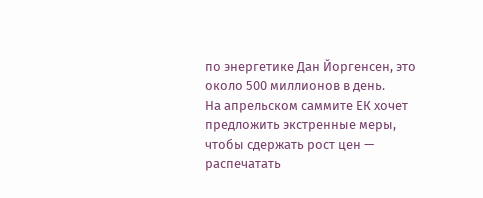по энергетике Дан Йоргенсен, это около 500 миллионов в день.
На апрельском саммите ЕК хочет предложить экстренные меры, чтобы сдержать рост цен — распечатать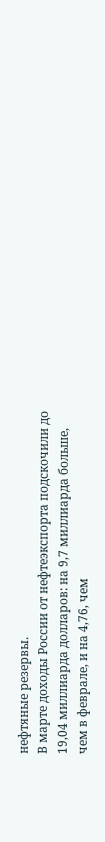нефтяные резервы.
В марте доходы России от нефтеэкспорта подскочили до 19,04 миллиарда долларов: на 9,7 миллиарда больше, чем в феврале, и на 4,76, чем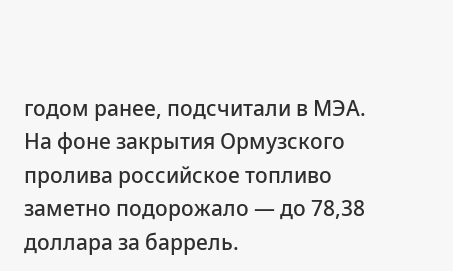годом ранее, подсчитали в МЭА.
На фоне закрытия Ормузского пролива российское топливо заметно подорожало — до 78,38 доллара за баррель.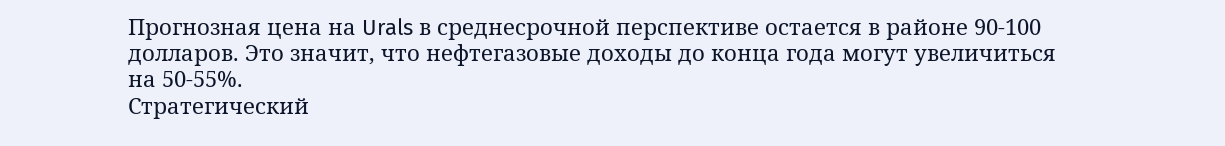Прогнозная цена на Urals в среднесрочной перспективе остается в районе 90-100 долларов. Это значит, что нефтегазовые доходы до конца года могут увеличиться на 50-55%.
Стратегический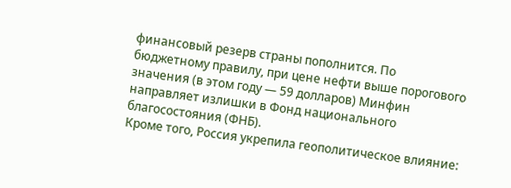финансовый резерв страны пополнится. По бюджетному правилу, при цене нефти выше порогового значения (в этом году — 59 долларов) Минфин направляет излишки в Фонд национального благосостояния (ФНБ).
Кроме того, Россия укрепила геополитическое влияние: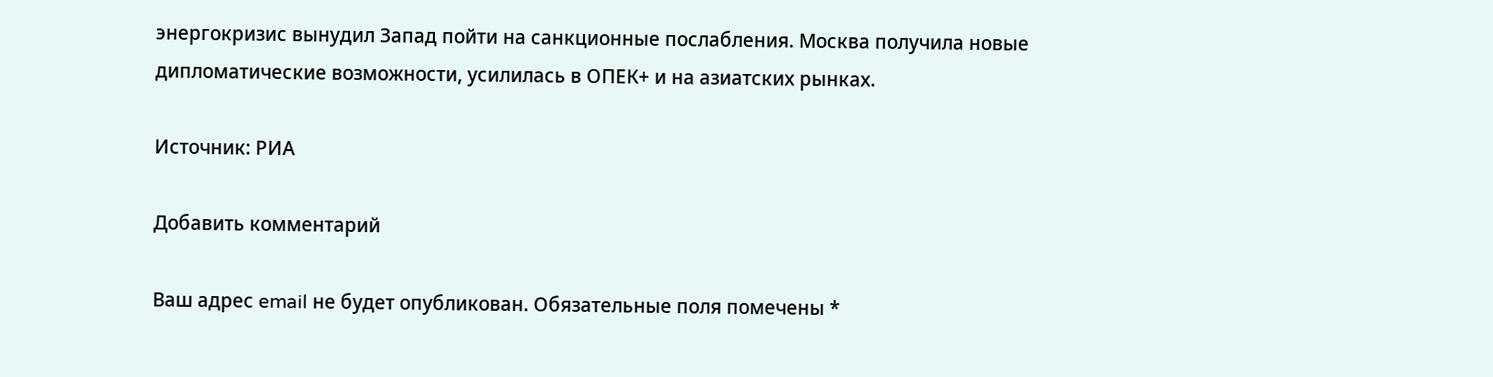энергокризис вынудил Запад пойти на санкционные послабления. Москва получила новые дипломатические возможности, усилилась в ОПЕК+ и на азиатских рынках.

Источник: РИА

Добавить комментарий

Ваш адрес email не будет опубликован. Обязательные поля помечены *